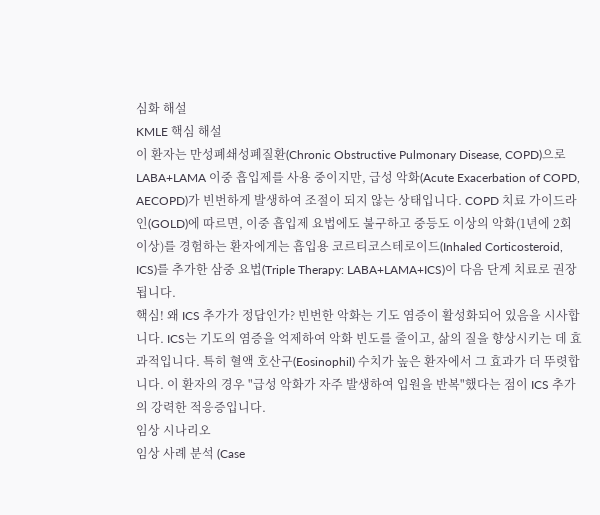심화 해설
KMLE 핵심 해설
이 환자는 만성폐쇄성폐질환(Chronic Obstructive Pulmonary Disease, COPD)으로 LABA+LAMA 이중 흡입제를 사용 중이지만, 급성 악화(Acute Exacerbation of COPD, AECOPD)가 빈번하게 발생하여 조절이 되지 않는 상태입니다. COPD 치료 가이드라인(GOLD)에 따르면, 이중 흡입제 요법에도 불구하고 중등도 이상의 악화(1년에 2회 이상)를 경험하는 환자에게는 흡입용 코르티코스테로이드(Inhaled Corticosteroid, ICS)를 추가한 삼중 요법(Triple Therapy: LABA+LAMA+ICS)이 다음 단계 치료로 권장됩니다.
핵심! 왜 ICS 추가가 정답인가? 빈번한 악화는 기도 염증이 활성화되어 있음을 시사합니다. ICS는 기도의 염증을 억제하여 악화 빈도를 줄이고, 삶의 질을 향상시키는 데 효과적입니다. 특히 혈액 호산구(Eosinophil) 수치가 높은 환자에서 그 효과가 더 뚜렷합니다. 이 환자의 경우 "급성 악화가 자주 발생하여 입원을 반복"했다는 점이 ICS 추가의 강력한 적응증입니다.
임상 시나리오
임상 사례 분석 (Case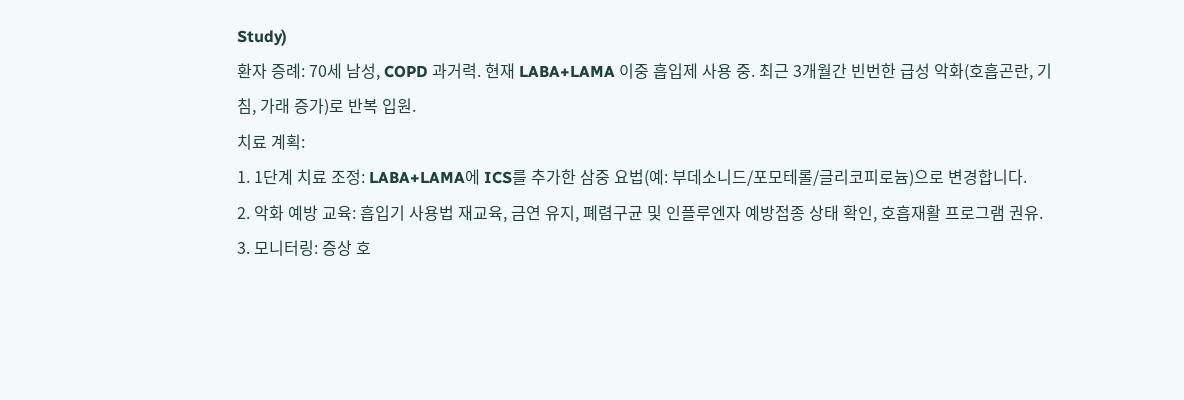Study)
환자 증례: 70세 남성, COPD 과거력. 현재 LABA+LAMA 이중 흡입제 사용 중. 최근 3개월간 빈번한 급성 악화(호흡곤란, 기침, 가래 증가)로 반복 입원.
치료 계획:
1. 1단계 치료 조정: LABA+LAMA에 ICS를 추가한 삼중 요법(예: 부데소니드/포모테롤/글리코피로늄)으로 변경합니다.
2. 악화 예방 교육: 흡입기 사용법 재교육, 금연 유지, 폐렴구균 및 인플루엔자 예방접종 상태 확인, 호흡재활 프로그램 권유.
3. 모니터링: 증상 호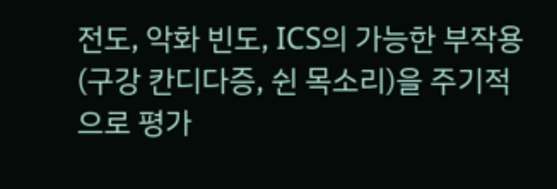전도, 악화 빈도, ICS의 가능한 부작용(구강 칸디다증, 쉰 목소리)을 주기적으로 평가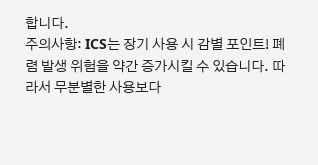합니다.
주의사항: ICS는 장기 사용 시 감별 포인트! 폐렴 발생 위험을 약간 증가시킬 수 있습니다. 따라서 무분별한 사용보다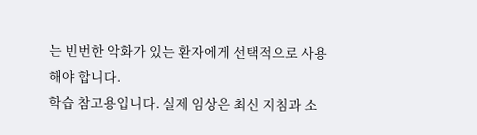는 빈번한 악화가 있는 환자에게 선택적으로 사용해야 합니다.
학습 참고용입니다. 실제 임상은 최신 지침과 소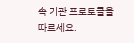속 기관 프로토콜을 따르세요.